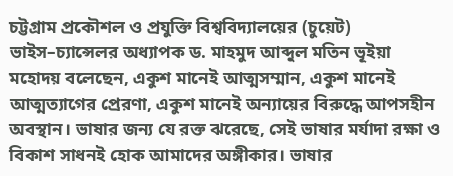চট্টগ্রাম প্রকৌশল ও প্রযুক্তি বিশ্ববিদ্যালয়ের (চুয়েট) ভাইস–চ্যান্সেলর অধ্যাপক ড. মাহমুদ আব্দুল মতিন ভূইয়া মহোদয় বলেছেন, একুশ মানেই আত্মসম্মান, একুশ মানেই আত্মত্যাগের প্রেরণা, একুশ মানেই অন্যায়ের বিরুদ্ধে আপসহীন অবস্থান। ভাষার জন্য যে রক্ত ঝরেছে, সেই ভাষার মর্যাদা রক্ষা ও বিকাশ সাধনই হোক আমাদের অঙ্গীকার। ভাষার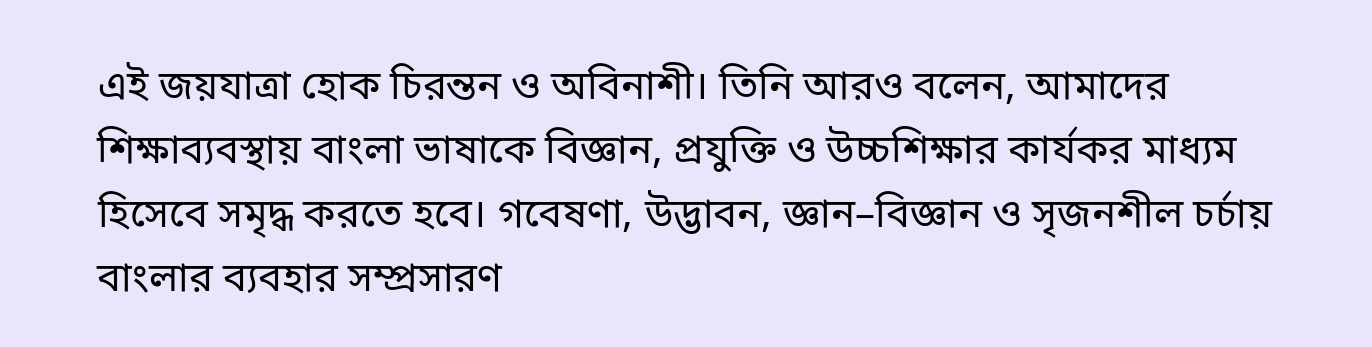এই জয়যাত্রা হোক চিরন্তন ও অবিনাশী। তিনি আরও বলেন, আমাদের শিক্ষাব্যবস্থায় বাংলা ভাষাকে বিজ্ঞান, প্রযুক্তি ও উচ্চশিক্ষার কার্যকর মাধ্যম হিসেবে সমৃদ্ধ করতে হবে। গবেষণা, উদ্ভাবন, জ্ঞান–বিজ্ঞান ও সৃজনশীল চর্চায় বাংলার ব্যবহার সম্প্রসারণ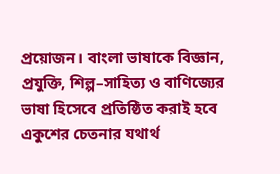প্রয়োজন। বাংলা ভাষাকে বিজ্ঞান, প্রযুক্তি, শিল্প–সাহিত্য ও বাণিজ্যের ভাষা হিসেবে প্রতিষ্ঠিত করাই হবে একুশের চেতনার যথার্থ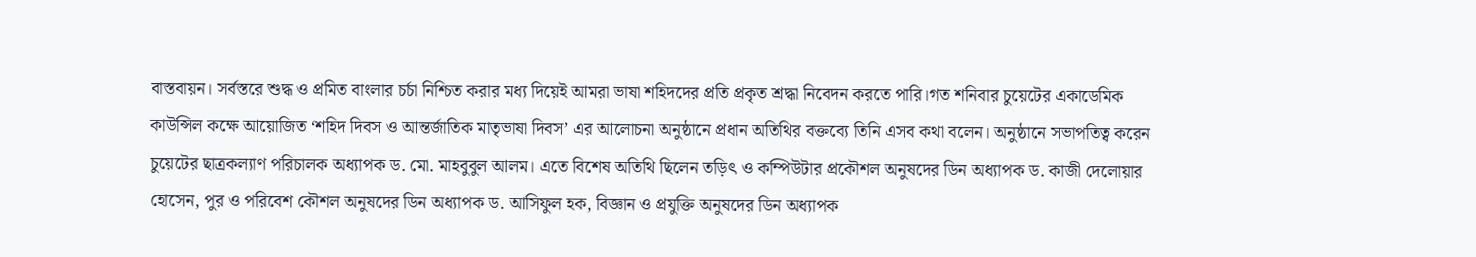বাস্তবায়ন। সর্বস্তরে শুদ্ধ ও প্রমিত বাংলার চর্চা নিশ্চিত করার মধ্য দিয়েই আমরা ভাষা শহিদদের প্রতি প্রকৃত শ্রদ্ধা নিবেদন করতে পারি।গত শনিবার চুয়েটের একাডেমিক কাউন্সিল কক্ষে আয়োজিত ‘শহিদ দিবস ও আন্তর্জাতিক মাতৃভাষা দিবস’ এর আলোচনা অনুষ্ঠানে প্রধান অতিথির বক্তব্যে তিনি এসব কথা বলেন। অনুষ্ঠানে সভাপতিত্ব করেন চুয়েটের ছাত্রকল্যাণ পরিচালক অধ্যাপক ড. মো. মাহবুবুল আলম। এতে বিশেষ অতিথি ছিলেন তড়িৎ ও কম্পিউটার প্রকৌশল অনুষদের ডিন অধ্যাপক ড. কাজী দেলোয়ার হোসেন, পুর ও পরিবেশ কৌশল অনুষদের ডিন অধ্যাপক ড. আসিফুল হক, বিজ্ঞান ও প্রযুক্তি অনুষদের ডিন অধ্যাপক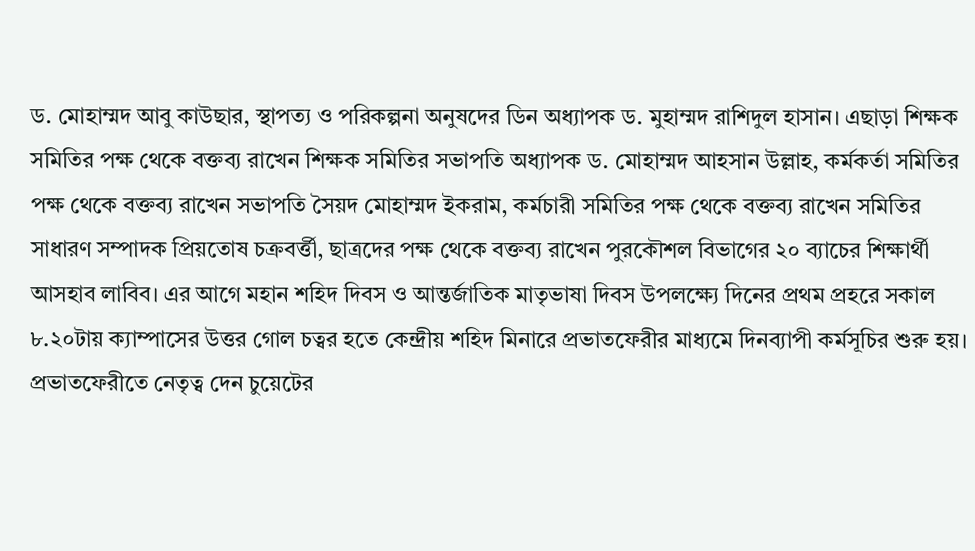ড. মোহাম্মদ আবু কাউছার, স্থাপত্য ও পরিকল্পনা অনুষদের ডিন অধ্যাপক ড. মুহাম্মদ রাশিদুল হাসান। এছাড়া শিক্ষক সমিতির পক্ষ থেকে বক্তব্য রাখেন শিক্ষক সমিতির সভাপতি অধ্যাপক ড. মোহাম্মদ আহসান উল্লাহ, কর্মকর্তা সমিতির পক্ষ থেকে বক্তব্য রাখেন সভাপতি সৈয়দ মোহাম্মদ ইকরাম, কর্মচারী সমিতির পক্ষ থেকে বক্তব্য রাখেন সমিতির সাধারণ সম্পাদক প্রিয়তোষ চক্রবর্ত্তী, ছাত্রদের পক্ষ থেকে বক্তব্য রাখেন পুরকৌশল বিভাগের ২০ ব্যাচের শিক্ষার্থী আসহাব লাবিব। এর আগে মহান শহিদ দিবস ও আন্তর্জাতিক মাতৃভাষা দিবস উপলক্ষ্যে দিনের প্রথম প্রহরে সকাল ৮.২০টায় ক্যাম্পাসের উত্তর গোল চত্বর হতে কেন্দ্রীয় শহিদ মিনারে প্রভাতফেরীর মাধ্যমে দিনব্যাপী কর্মসূচির শুরু হয়।
প্রভাতফেরীতে নেতৃত্ব দেন চুয়েটের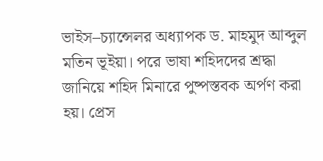ভাইস–চ্যান্সেলর অধ্যাপক ড. মাহমুদ আব্দুল মতিন ভূইয়া। পরে ভাষা শহিদদের শ্রদ্ধা জানিয়ে শহিদ মিনারে পুষ্পস্তবক অর্পণ করা হয়। প্রেস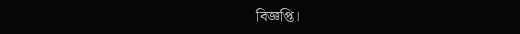বিজ্ঞপ্তি।